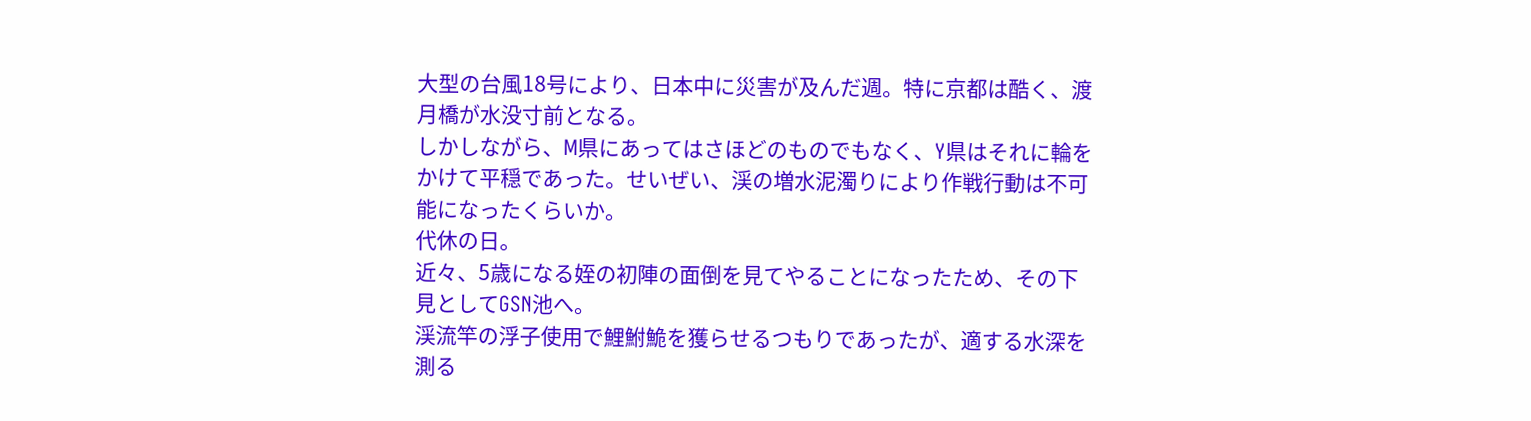大型の台風18号により、日本中に災害が及んだ週。特に京都は酷く、渡月橋が水没寸前となる。
しかしながら、M県にあってはさほどのものでもなく、Y県はそれに輪をかけて平穏であった。せいぜい、渓の増水泥濁りにより作戦行動は不可能になったくらいか。
代休の日。
近々、5歳になる姪の初陣の面倒を見てやることになったため、その下見としてGSN池へ。
渓流竿の浮子使用で鯉鮒鮠を獲らせるつもりであったが、適する水深を測る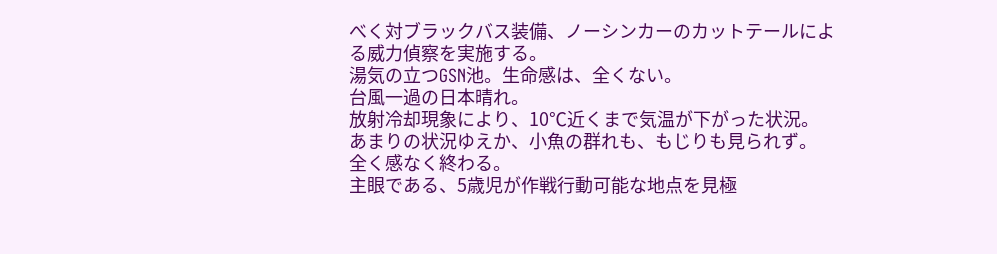べく対ブラックバス装備、ノーシンカーのカットテールによる威力偵察を実施する。
湯気の立つGSN池。生命感は、全くない。
台風一過の日本晴れ。
放射冷却現象により、10℃近くまで気温が下がった状況。
あまりの状況ゆえか、小魚の群れも、もじりも見られず。
全く感なく終わる。
主眼である、5歳児が作戦行動可能な地点を見極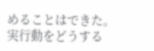めることはできた。
実行動をどうする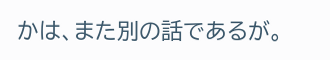かは、また別の話であるが。